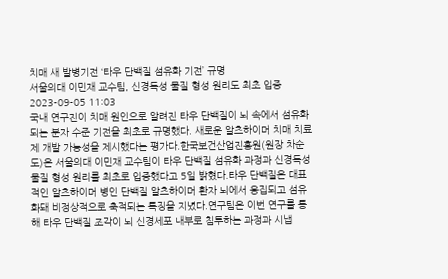치매 새 발병기전 ‘타우 단백질 섬유화 기전’ 규명
서울의대 이민재 교수팀, 신경독성 물질 형성 원리도 최초 입증 2023-09-05 11:03
국내 연구진이 치매 원인으로 알려진 타우 단백질이 뇌 속에서 섬유화되는 분자 수준 기전을 최초로 규명했다. 새로운 알츠하이머 치매 치료제 개발 가능성을 제시했다는 평가다.한국보건산업진흥원(원장 차순도)은 서울의대 이민재 교수팀이 타우 단백질 섬유화 과정과 신경독성 물질 형성 원리를 최초로 입증했다고 5일 밝혔다.타우 단백질은 대표적인 알츠하이머 병인 단백질 알츠하이머 환자 뇌에서 응집되고 섬유화돼 비정상적으로 축적되는 특징을 지녔다.연구팀은 이번 연구를 통해 타우 단백질 조각이 뇌 신경세포 내부로 침투하는 과정과 시냅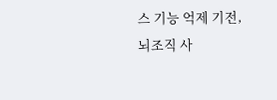스 기능 억제 기전, 뇌조직 사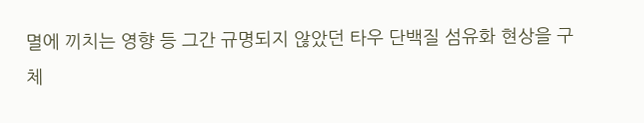멸에 끼치는 영향 등 그간 규명되지 않았던 타우 단백질 섬유화 현상을 구체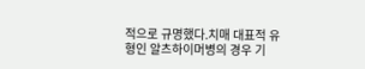적으로 규명했다.치매 대표적 유형인 알츠하이머병의 경우 기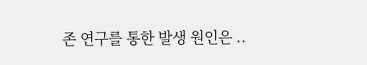존 연구를 통한 발생 원인은 ..